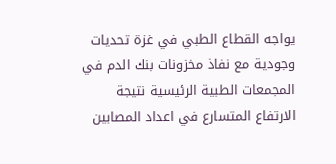يواجه القطاع الطبي في غزة تحديات وجودية مع نفاذ مخزونات بنك الدم في المجمعات الطبية الرئيسية نتيجة الارتفاع المتسارع في اعداد المصابين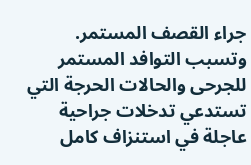جراء القصف المستمر. وتسبب التوافد المستمر للجرحى والحالات الحرجة التي تستدعي تدخلات جراحية عاجلة في استنزاف كامل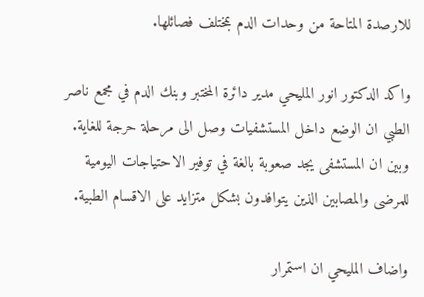للارصدة المتاحة من وحدات الدم بمختلف فصائلها.

واكد الدكتور انور المليحي مدير دائرة المختبر وبنك الدم في مجمع ناصر الطبي ان الوضع داخل المستشفيات وصل الى مرحلة حرجة للغاية. وبين ان المستشفى يجد صعوبة بالغة في توفير الاحتياجات اليومية للمرضى والمصابين الذين يتوافدون بشكل متزايد على الاقسام الطبية.

واضاف المليحي ان استمرار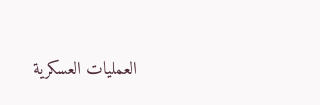العمليات العسكرية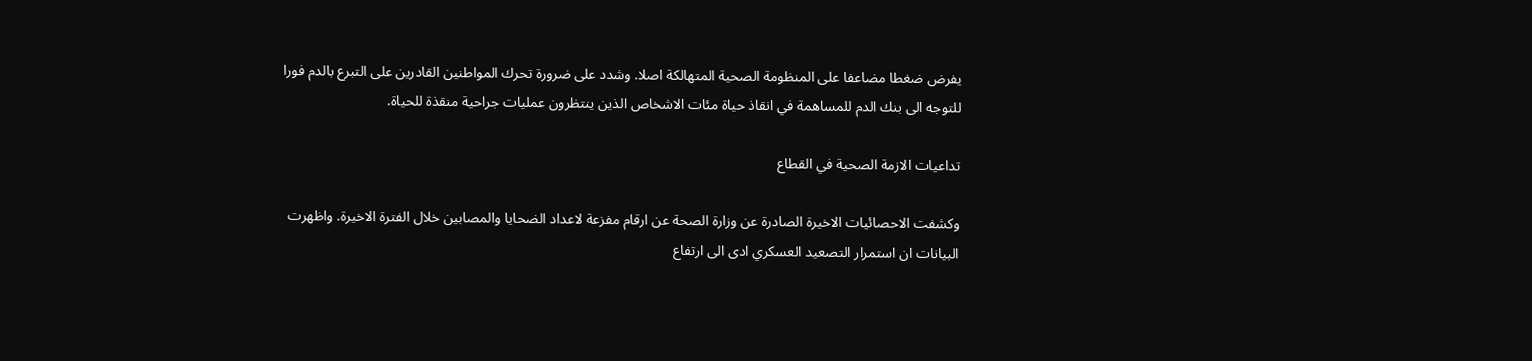يفرض ضغطا مضاعفا على المنظومة الصحية المتهالكة اصلا. وشدد على ضرورة تحرك المواطنين القادرين على التبرع بالدم فورا للتوجه الى بنك الدم للمساهمة في انقاذ حياة مئات الاشخاص الذين ينتظرون عمليات جراحية منقذة للحياة.

تداعيات الازمة الصحية في القطاع

وكشفت الاحصائيات الاخيرة الصادرة عن وزارة الصحة عن ارقام مفزعة لاعداد الضحايا والمصابين خلال الفترة الاخيرة. واظهرت البيانات ان استمرار التصعيد العسكري ادى الى ارتفاع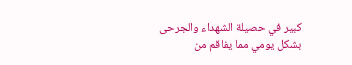كبير في حصيلة الشهداء والجرحى بشكل يومي مما يفاقم من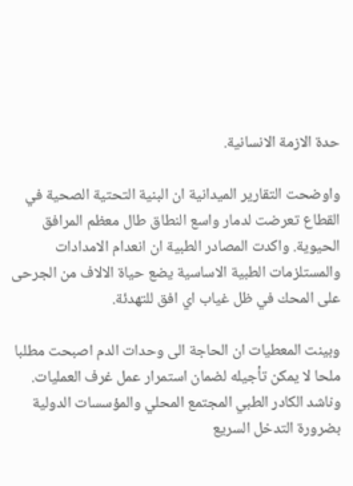حدة الازمة الانسانية.

واوضحت التقارير الميدانية ان البنية التحتية الصحية في القطاع تعرضت لدمار واسع النطاق طال معظم المرافق الحيوية. واكدت المصادر الطبية ان انعدام الامدادات والمستلزمات الطبية الاساسية يضع حياة الالاف من الجرحى على المحك في ظل غياب اي افق للتهدئة.

وبينت المعطيات ان الحاجة الى وحدات الدم اصبحت مطلبا ملحا لا يمكن تأجيله لضمان استمرار عمل غرف العمليات. وناشد الكادر الطبي المجتمع المحلي والمؤسسات الدولية بضرورة التدخل السريع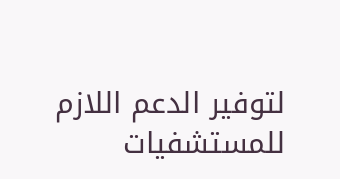لتوفير الدعم اللازم للمستشفيات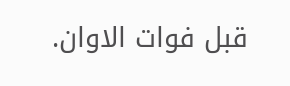قبل فوات الاوان.